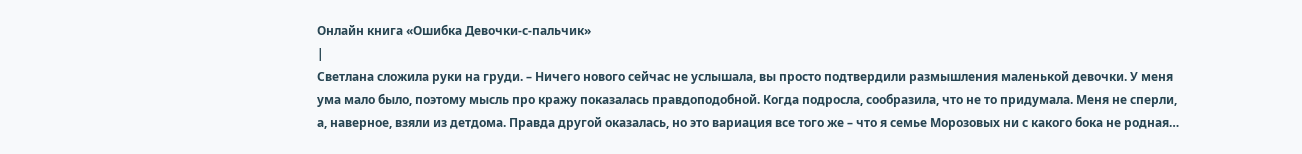Онлайн книга «Ошибка Девочки-с-пальчик»
|
Светлана сложила руки на груди. – Ничего нового сейчас не услышала, вы просто подтвердили размышления маленькой девочки. У меня ума мало было, поэтому мысль про кражу показалась правдоподобной. Когда подросла, сообразила, что не то придумала. Меня не сперли, а, наверное, взяли из детдома. Правда другой оказалась, но это вариация все того же – что я семье Морозовых ни с какого бока не родная…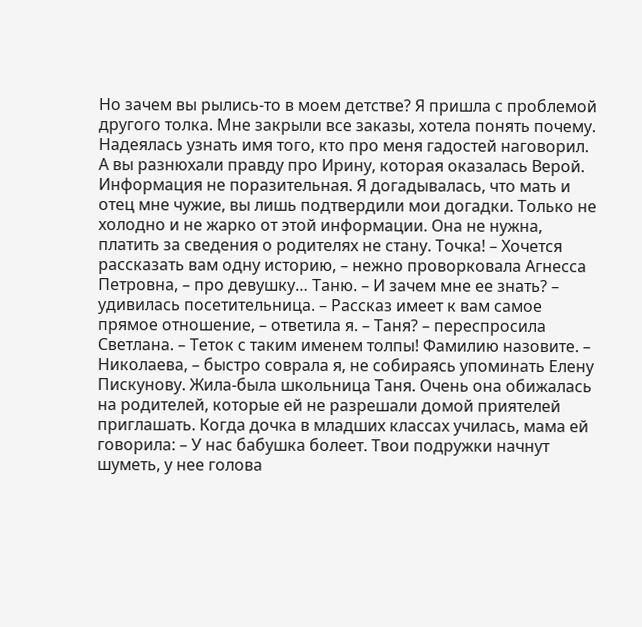Но зачем вы рылись-то в моем детстве? Я пришла с проблемой другого толка. Мне закрыли все заказы, хотела понять почему. Надеялась узнать имя того, кто про меня гадостей наговорил. А вы разнюхали правду про Ирину, которая оказалась Верой. Информация не поразительная. Я догадывалась, что мать и отец мне чужие, вы лишь подтвердили мои догадки. Только не холодно и не жарко от этой информации. Она не нужна, платить за сведения о родителях не стану. Точка! – Хочется рассказать вам одну историю, – нежно проворковала Агнесса Петровна, – про девушку… Таню. – И зачем мне ее знать? – удивилась посетительница. – Рассказ имеет к вам самое прямое отношение, – ответила я. – Таня? – переспросила Светлана. – Теток с таким именем толпы! Фамилию назовите. – Николаева, – быстро соврала я, не собираясь упоминать Елену Пискунову. Жила-была школьница Таня. Очень она обижалась на родителей, которые ей не разрешали домой приятелей приглашать. Когда дочка в младших классах училась, мама ей говорила: – У нас бабушка болеет. Твои подружки начнут шуметь, у нее голова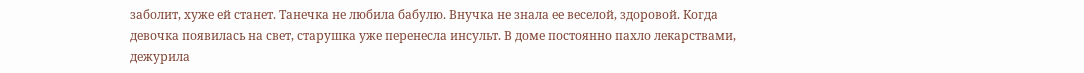заболит, хуже ей станет. Танечка не любила бабулю. Внучка не знала ее веселой, здоровой. Когда девочка появилась на свет, старушка уже перенесла инсульт. В доме постоянно пахло лекарствами, дежурила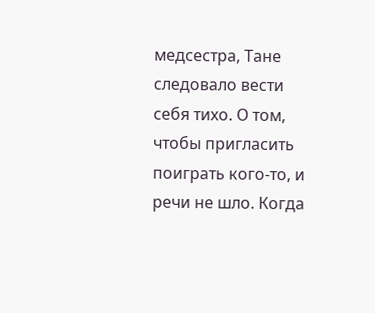медсестра, Тане следовало вести себя тихо. О том, чтобы пригласить поиграть кого-то, и речи не шло. Когда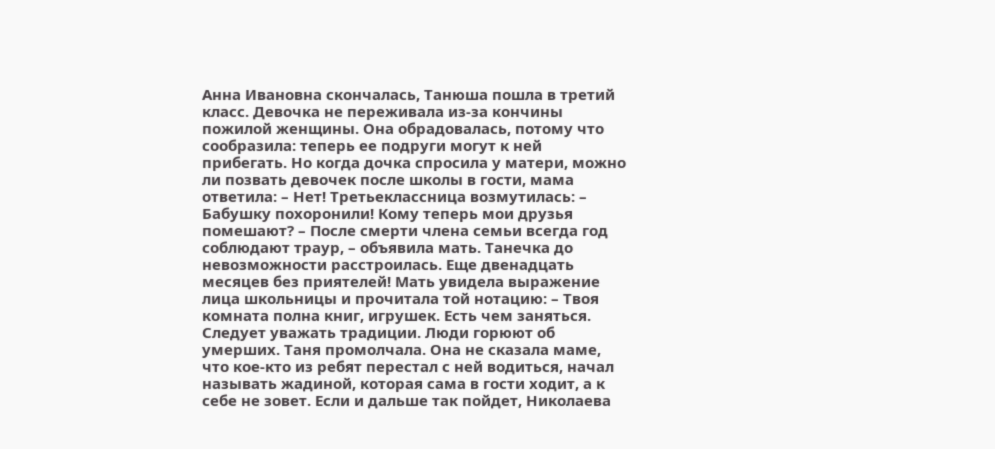Анна Ивановна скончалась, Танюша пошла в третий класс. Девочка не переживала из-за кончины пожилой женщины. Она обрадовалась, потому что сообразила: теперь ее подруги могут к ней прибегать. Но когда дочка спросила у матери, можно ли позвать девочек после школы в гости, мама ответила: – Нет! Третьеклассница возмутилась: – Бабушку похоронили! Кому теперь мои друзья помешают? – После смерти члена семьи всегда год соблюдают траур, – объявила мать. Танечка до невозможности расстроилась. Еще двенадцать месяцев без приятелей! Мать увидела выражение лица школьницы и прочитала той нотацию: – Твоя комната полна книг, игрушек. Есть чем заняться. Следует уважать традиции. Люди горюют об умерших. Таня промолчала. Она не сказала маме, что кое-кто из ребят перестал с ней водиться, начал называть жадиной, которая сама в гости ходит, а к себе не зовет. Если и дальше так пойдет, Николаева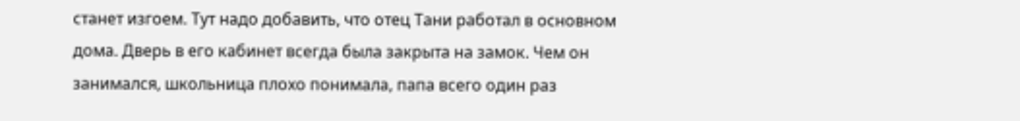станет изгоем. Тут надо добавить, что отец Тани работал в основном дома. Дверь в его кабинет всегда была закрыта на замок. Чем он занимался, школьница плохо понимала, папа всего один раз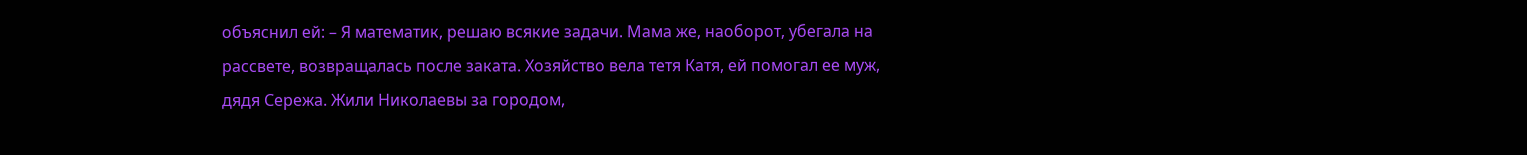объяснил ей: – Я математик, решаю всякие задачи. Мама же, наоборот, убегала на рассвете, возвращалась после заката. Хозяйство вела тетя Катя, ей помогал ее муж, дядя Сережа. Жили Николаевы за городом,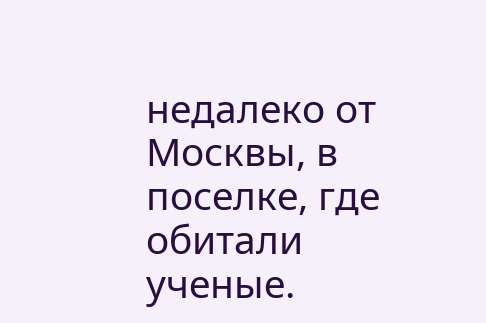недалеко от Москвы, в поселке, где обитали ученые.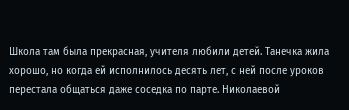Школа там была прекрасная, учителя любили детей. Танечка жила хорошо, но когда ей исполнилось десять лет, с ней после уроков перестала общаться даже соседка по парте. Николаевой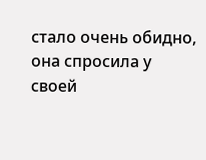стало очень обидно, она спросила у своей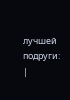лучшей подруги: |